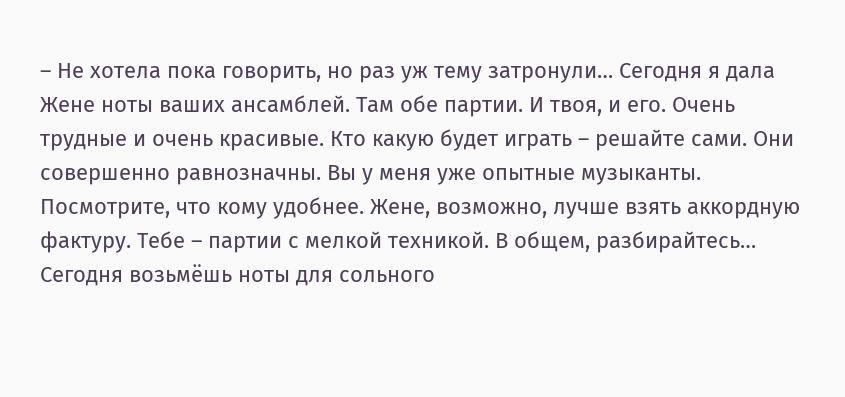– Не хотела пока говорить, но раз уж тему затронули… Сегодня я дала Жене ноты ваших ансамблей. Там обе партии. И твоя, и его. Очень трудные и очень красивые. Кто какую будет играть – решайте сами. Они совершенно равнозначны. Вы у меня уже опытные музыканты. Посмотрите, что кому удобнее. Жене, возможно, лучше взять аккордную фактуру. Тебе – партии с мелкой техникой. В общем, разбирайтесь… Сегодня возьмёшь ноты для сольного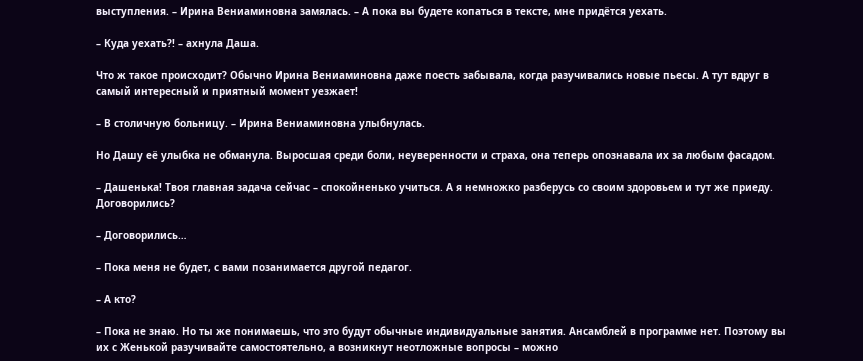выступления. – Ирина Вениаминовна замялась. – А пока вы будете копаться в тексте, мне придётся уехать.

– Куда уехать?! – ахнула Даша.

Что ж такое происходит? Обычно Ирина Вениаминовна даже поесть забывала, когда разучивались новые пьесы. А тут вдруг в самый интересный и приятный момент уезжает!

– В столичную больницу. – Ирина Вениаминовна улыбнулась.

Но Дашу её улыбка не обманула. Выросшая среди боли, неуверенности и страха, она теперь опознавала их за любым фасадом.

– Дашенька! Твоя главная задача сейчас – спокойненько учиться. А я немножко разберусь со своим здоровьем и тут же приеду. Договорились?

– Договорились…

– Пока меня не будет, с вами позанимается другой педагог.

– А кто?

– Пока не знаю. Но ты же понимаешь, что это будут обычные индивидуальные занятия. Ансамблей в программе нет. Поэтому вы их с Женькой разучивайте самостоятельно, а возникнут неотложные вопросы – можно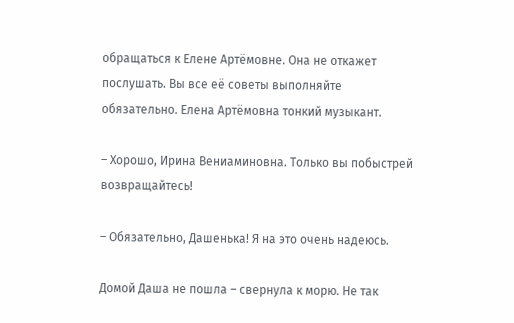обращаться к Елене Артёмовне. Она не откажет послушать. Вы все её советы выполняйте обязательно. Елена Артёмовна тонкий музыкант.

– Хорошо, Ирина Вениаминовна. Только вы побыстрей возвращайтесь!

– Обязательно, Дашенька! Я на это очень надеюсь.

Домой Даша не пошла – свернула к морю. Не так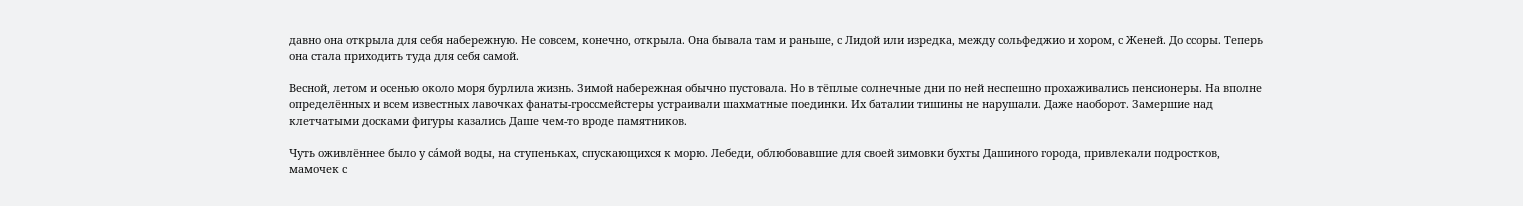давно она открыла для себя набережную. Не совсем, конечно, открыла. Она бывала там и раньше, с Лидой или изредка, между сольфеджио и хором, с Женей. До ссоры. Теперь она стала приходить туда для себя самой.

Весной, летом и осенью около моря бурлила жизнь. Зимой набережная обычно пустовала. Но в тёплые солнечные дни по ней неспешно прохаживались пенсионеры. На вполне определённых и всем известных лавочках фанаты-гроссмейстеры устраивали шахматные поединки. Их баталии тишины не нарушали. Даже наоборот. Замершие над клетчатыми досками фигуры казались Даше чем-то вроде памятников.

Чуть оживлённее было у са́мой воды, на ступеньках, спускающихся к морю. Лебеди, облюбовавшие для своей зимовки бухты Дашиного города, привлекали подростков, мамочек с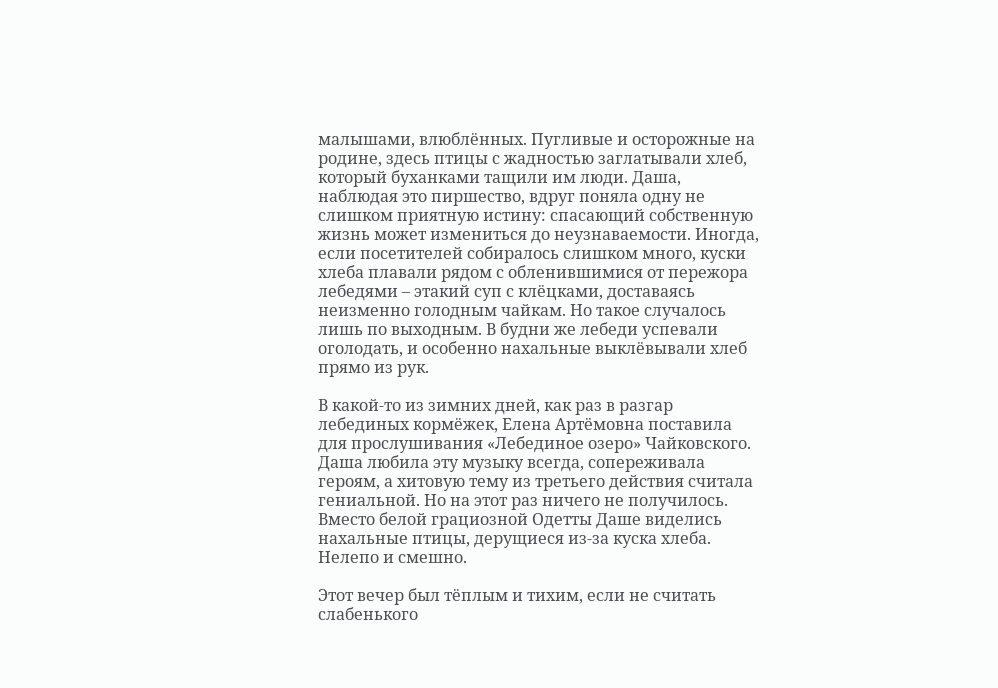малышами, влюблённых. Пугливые и осторожные на родине, здесь птицы с жадностью заглатывали хлеб, который буханками тащили им люди. Даша, наблюдая это пиршество, вдруг поняла одну не слишком приятную истину: спасающий собственную жизнь может измениться до неузнаваемости. Иногда, если посетителей собиралось слишком много, куски хлеба плавали рядом с обленившимися от пережора лебедями – этакий суп с клёцками, доставаясь неизменно голодным чайкам. Но такое случалось лишь по выходным. В будни же лебеди успевали оголодать, и особенно нахальные выклёвывали хлеб прямо из рук.

В какой-то из зимних дней, как раз в разгар лебединых кормёжек, Елена Артёмовна поставила для прослушивания «Лебединое озеро» Чайковского. Даша любила эту музыку всегда, сопереживала героям, а хитовую тему из третьего действия считала гениальной. Но на этот раз ничего не получилось. Вместо белой грациозной Одетты Даше виделись нахальные птицы, дерущиеся из-за куска хлеба. Нелепо и смешно.

Этот вечер был тёплым и тихим, если не считать слабенького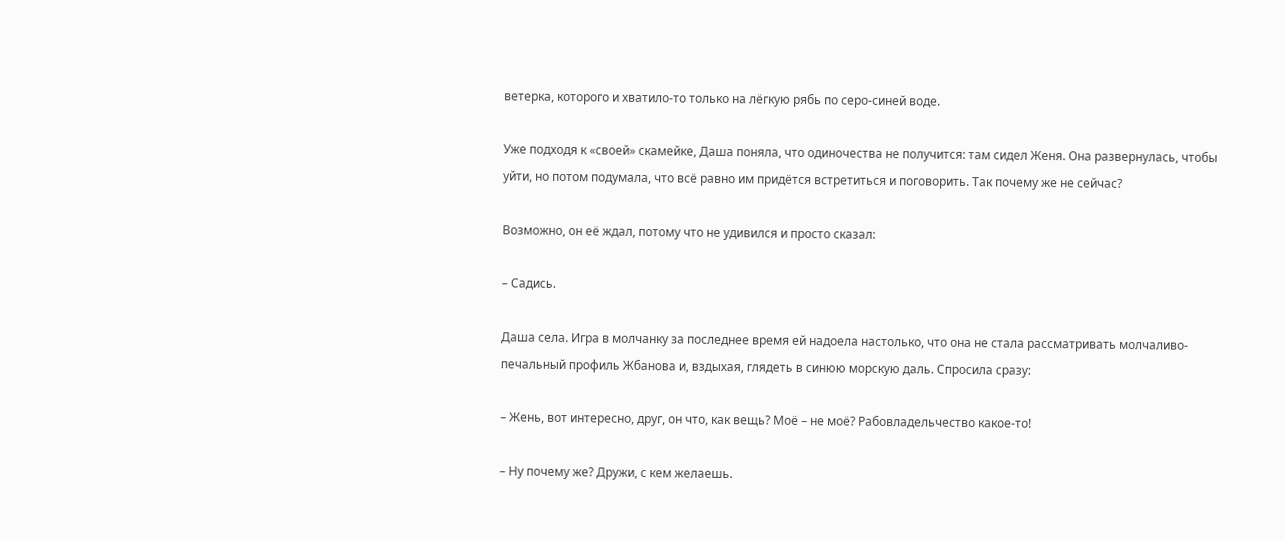ветерка, которого и хватило-то только на лёгкую рябь по серо-синей воде.

Уже подходя к «своей» скамейке, Даша поняла, что одиночества не получится: там сидел Женя. Она развернулась, чтобы уйти, но потом подумала, что всё равно им придётся встретиться и поговорить. Так почему же не сейчас?

Возможно, он её ждал, потому что не удивился и просто сказал:

– Садись.

Даша села. Игра в молчанку за последнее время ей надоела настолько, что она не стала рассматривать молчаливо-печальный профиль Жбанова и, вздыхая, глядеть в синюю морскую даль. Спросила сразу:

– Жень, вот интересно, друг, он что, как вещь? Моё – не моё? Рабовладельчество какое-то!

– Ну почему же? Дружи, с кем желаешь.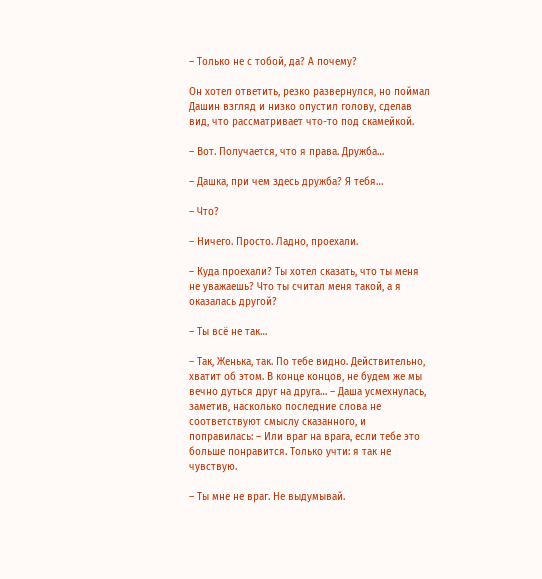– Только не с тобой, да? А почему?

Он хотел ответить, резко развернулся, но поймал Дашин взгляд и низко опустил голову, сделав вид, что рассматривает что-то под скамейкой.

– Вот. Получается, что я права. Дружба…

– Дашка, при чем здесь дружба? Я тебя…

– Что?

– Ничего. Просто. Ладно, проехали.

– Куда проехали? Ты хотел сказать, что ты меня не уважаешь? Что ты считал меня такой, а я оказалась другой?

– Ты всё не так…

– Так, Женька, так. По тебе видно. Действительно, хватит об этом. В конце концов, не будем же мы вечно дуться друг на друга… – Даша усмехнулась, заметив, насколько последние слова не соответствуют смыслу сказанного, и поправилась: – Или враг на врага, если тебе это больше понравится. Только учти: я так не чувствую.

– Ты мне не враг. Не выдумывай.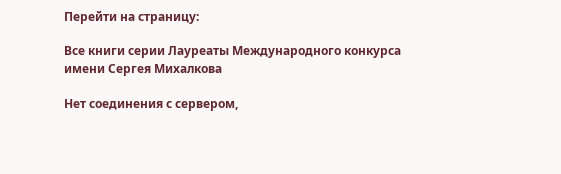Перейти на страницу:

Все книги серии Лауреаты Международного конкурса имени Сергея Михалкова

Нет соединения с сервером,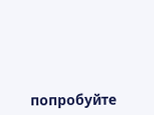попробуйте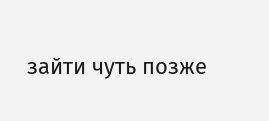зайти чуть позже